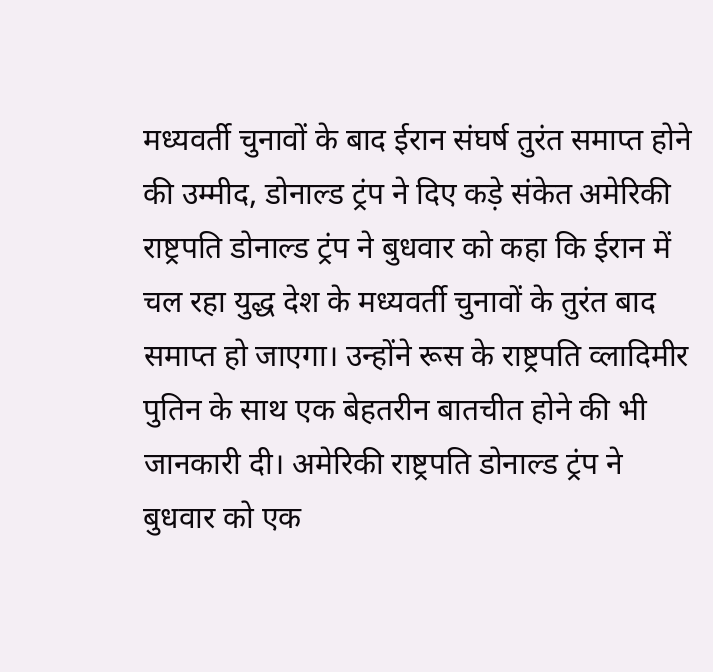मध्यवर्ती चुनावों के बाद ईरान संघर्ष तुरंत समाप्त होने की उम्मीद, डोनाल्ड ट्रंप ने दिए कड़े संकेत अमेरिकी राष्ट्रपति डोनाल्ड ट्रंप ने बुधवार को कहा कि ईरान में चल रहा युद्ध देश के मध्यवर्ती चुनावों के तुरंत बाद समाप्त हो जाएगा। उन्होंने रूस के राष्ट्रपति व्लादिमीर पुतिन के साथ एक बेहतरीन बातचीत होने की भी जानकारी दी। अमेरिकी राष्ट्रपति डोनाल्ड ट्रंप ने बुधवार को एक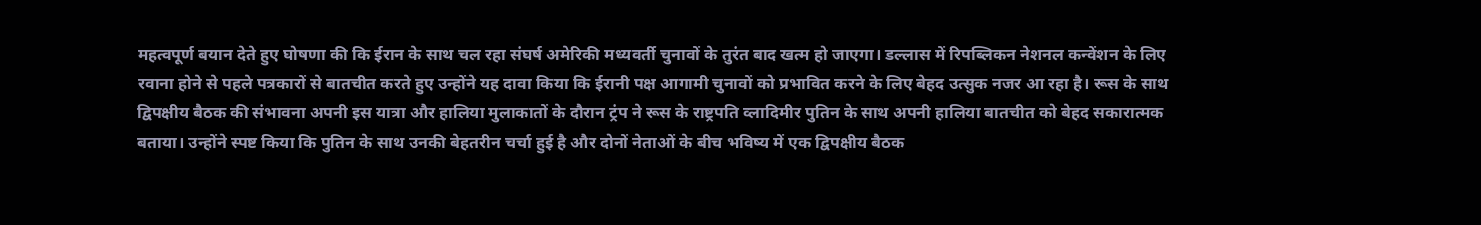महत्वपूर्ण बयान देते हुए घोषणा की कि ईरान के साथ चल रहा संघर्ष अमेरिकी मध्यवर्ती चुनावों के तुरंत बाद खत्म हो जाएगा। डल्लास में रिपब्लिकन नेशनल कन्वेंशन के लिए रवाना होने से पहले पत्रकारों से बातचीत करते हुए उन्होंने यह दावा किया कि ईरानी पक्ष आगामी चुनावों को प्रभावित करने के लिए बेहद उत्सुक नजर आ रहा है। रूस के साथ द्विपक्षीय बैठक की संभावना अपनी इस यात्रा और हालिया मुलाकातों के दौरान ट्रंप ने रूस के राष्ट्रपति व्लादिमीर पुतिन के साथ अपनी हालिया बातचीत को बेहद सकारात्मक बताया। उन्होंने स्पष्ट किया कि पुतिन के साथ उनकी बेहतरीन चर्चा हुई है और दोनों नेताओं के बीच भविष्य में एक द्विपक्षीय बैठक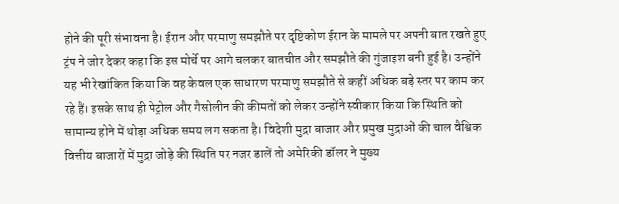होने की पूरी संभावना है। ईरान और परमाणु समझौते पर दृष्टिकोण ईरान के मामले पर अपनी बात रखते हुए ट्रंप ने जोर देकर कहा कि इस मोर्चे पर आगे चलकर बातचीत और समझौते की गुंजाइश बनी हुई है। उन्होंने यह भी रेखांकित किया कि वह केवल एक साधारण परमाणु समझौते से कहीं अधिक बड़े स्तर पर काम कर रहे हैं। इसके साथ ही पेट्रोल और गैसोलीन की कीमतों को लेकर उन्होंने स्वीकार किया कि स्थिति को सामान्य होने में थोड़ा अधिक समय लग सकता है। विदेशी मुद्रा बाजार और प्रमुख मुद्राओं की चाल वैश्विक वित्तीय बाजारों में मुद्रा जोड़े की स्थिति पर नजर डालें तो अमेरिकी डॉलर ने मुख्य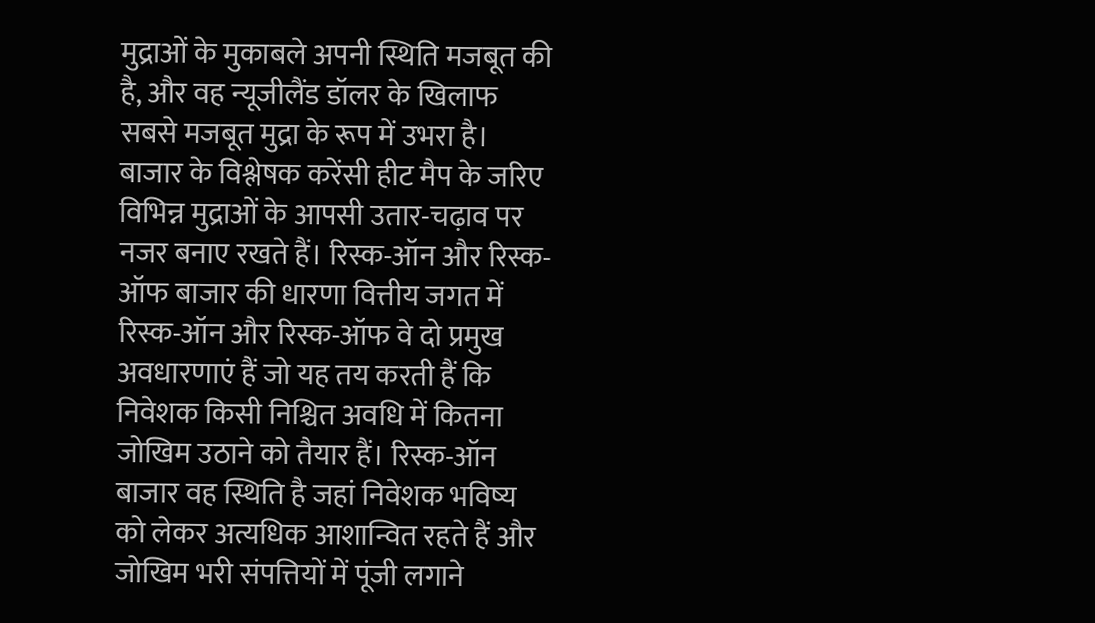मुद्राओं के मुकाबले अपनी स्थिति मजबूत की है, और वह न्यूजीलैंड डॉलर के खिलाफ सबसे मजबूत मुद्रा के रूप में उभरा है। बाजार के विश्लेषक करेंसी हीट मैप के जरिए विभिन्न मुद्राओं के आपसी उतार-चढ़ाव पर नजर बनाए रखते हैं। रिस्क-ऑन और रिस्क-ऑफ बाजार की धारणा वित्तीय जगत में रिस्क-ऑन और रिस्क-ऑफ वे दो प्रमुख अवधारणाएं हैं जो यह तय करती हैं कि निवेशक किसी निश्चित अवधि में कितना जोखिम उठाने को तैयार हैं। रिस्क-ऑन बाजार वह स्थिति है जहां निवेशक भविष्य को लेकर अत्यधिक आशान्वित रहते हैं और जोखिम भरी संपत्तियों में पूंजी लगाने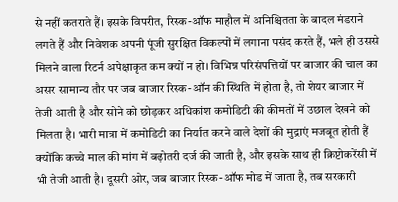से नहीं कतराते हैं। इसके विपरीत, रिस्क-ऑफ माहौल में अनिश्चितता के बादल मंडराने लगते हैं और निवेशक अपनी पूंजी सुरक्षित विकल्पों में लगाना पसंद करते हैं, भले ही उससे मिलने वाला रिटर्न अपेक्षाकृत कम क्यों न हो। विभिन्न परिसंपत्तियों पर बाजार की चाल का असर सामान्य तौर पर जब बाजार रिस्क-ऑन की स्थिति में होता है, तो शेयर बाजार में तेजी आती है और सोने को छोड़कर अधिकांश कमोडिटी की कीमतों में उछाल देखने को मिलता है। भारी मात्रा में कमोडिटी का निर्यात करने वाले देशों की मुद्राएं मजबूत होती हैं क्योंकि कच्चे माल की मांग में बढ़ोतरी दर्ज की जाती है, और इसके साथ ही क्रिप्टोकरेंसी में भी तेजी आती है। दूसरी ओर, जब बाजार रिस्क-ऑफ मोड में जाता है, तब सरकारी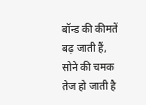बॉन्ड की कीमतें बढ़ जाती हैं, सोने की चमक तेज हो जाती है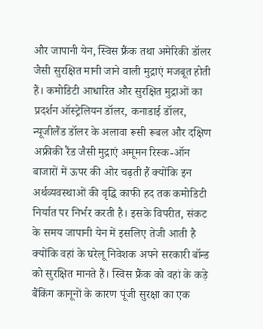और जापानी येन, स्विस फ्रैंक तथा अमेरिकी डॉलर जैसी सुरक्षित मानी जाने वाली मुद्राएं मजबूत होती हैं। कमोडिटी आधारित और सुरक्षित मुद्राओं का प्रदर्शन ऑस्ट्रेलियन डॉलर, कनाडाई डॉलर, न्यूजीलैंड डॉलर के अलावा रूसी रूबल और दक्षिण अफ्रीकी रैंड जैसी मुद्राएं अमूमन रिस्क-ऑन बाजारों में ऊपर की ओर चढ़ती हैं क्योंकि इन अर्थव्यवस्थाओं की वृद्धि काफी हद तक कमोडिटी निर्यात पर निर्भर करती है। इसके विपरीत, संकट के समय जापानी येन में इसलिए तेजी आती है क्योंकि वहां के घरेलू निवेशक अपने सरकारी बॉन्ड को सुरक्षित मानते हैं। स्विस फ्रैंक को वहां के कड़े बैंकिंग कानूनों के कारण पूंजी सुरक्षा का एक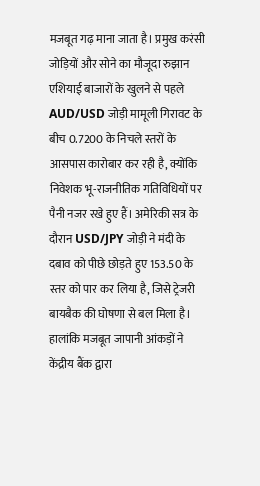मजबूत गढ़ माना जाता है। प्रमुख करंसी जोड़ियों और सोने का मौजूदा रुझान एशियाई बाजारों के खुलने से पहले AUD/USD जोड़ी मामूली गिरावट के बीच 0.7200 के निचले स्तरों के आसपास कारोबार कर रही है, क्योंकि निवेशक भू-राजनीतिक गतिविधियों पर पैनी नजर रखे हुए हैं। अमेरिकी सत्र के दौरान USD/JPY जोड़ी ने मंदी के दबाव को पीछे छोड़ते हुए 153.50 के स्तर को पार कर लिया है, जिसे ट्रेजरी बायबैक की घोषणा से बल मिला है। हालांकि मजबूत जापानी आंकड़ों ने केंद्रीय बैंक द्वारा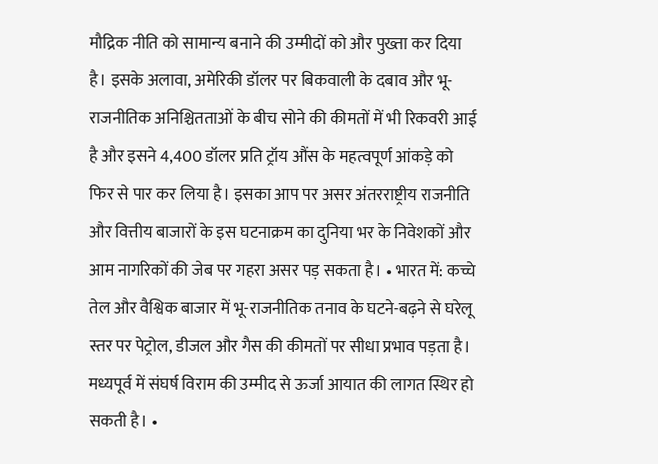मौद्रिक नीति को सामान्य बनाने की उम्मीदों को और पुख्ता कर दिया है। इसके अलावा, अमेरिकी डॉलर पर बिकवाली के दबाव और भू-राजनीतिक अनिश्चितताओं के बीच सोने की कीमतों में भी रिकवरी आई है और इसने 4,400 डॉलर प्रति ट्रॉय औंस के महत्वपूर्ण आंकड़े को फिर से पार कर लिया है। इसका आप पर असर अंतरराष्ट्रीय राजनीति और वित्तीय बाजारों के इस घटनाक्रम का दुनिया भर के निवेशकों और आम नागरिकों की जेब पर गहरा असर पड़ सकता है। • भारत में: कच्चे तेल और वैश्विक बाजार में भू-राजनीतिक तनाव के घटने-बढ़ने से घरेलू स्तर पर पेट्रोल, डीजल और गैस की कीमतों पर सीधा प्रभाव पड़ता है। मध्यपूर्व में संघर्ष विराम की उम्मीद से ऊर्जा आयात की लागत स्थिर हो सकती है। •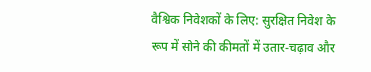वैश्विक निवेशकों के लिए: सुरक्षित निवेश के रूप में सोने की कीमतों में उतार-चढ़ाव और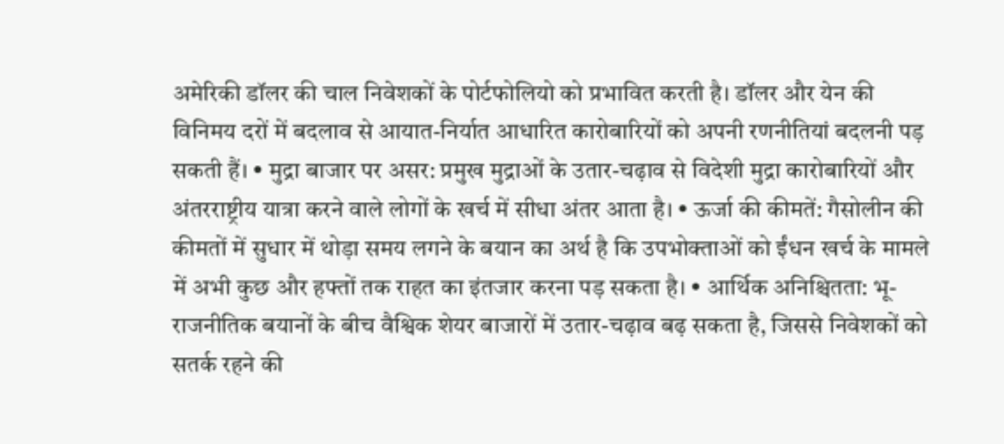अमेरिकी डॉलर की चाल निवेशकों के पोर्टफोलियो को प्रभावित करती है। डॉलर और येन की विनिमय दरों में बदलाव से आयात-निर्यात आधारित कारोबारियों को अपनी रणनीतियां बदलनी पड़ सकती हैं। • मुद्रा बाजार पर असर: प्रमुख मुद्राओं के उतार-चढ़ाव से विदेशी मुद्रा कारोबारियों और अंतरराष्ट्रीय यात्रा करने वाले लोगों के खर्च में सीधा अंतर आता है। • ऊर्जा की कीमतें: गैसोलीन की कीमतों में सुधार में थोड़ा समय लगने के बयान का अर्थ है कि उपभोक्ताओं को ईंधन खर्च के मामले में अभी कुछ और हफ्तों तक राहत का इंतजार करना पड़ सकता है। • आर्थिक अनिश्चितता: भू-राजनीतिक बयानों के बीच वैश्विक शेयर बाजारों में उतार-चढ़ाव बढ़ सकता है, जिससे निवेशकों को सतर्क रहने की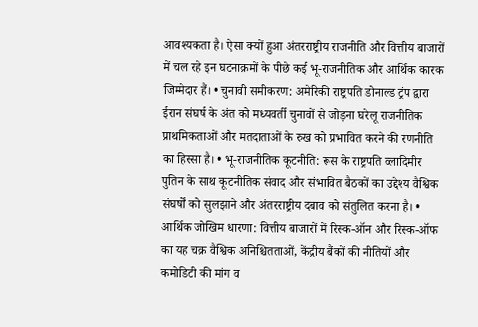आवश्यकता है। ऐसा क्यों हुआ अंतरराष्ट्रीय राजनीति और वित्तीय बाजारों में चल रहे इन घटनाक्रमों के पीछे कई भू-राजनीतिक और आर्थिक कारक जिम्मेदार हैं। • चुनावी समीकरण: अमेरिकी राष्ट्रपति डोनाल्ड ट्रंप द्वारा ईरान संघर्ष के अंत को मध्यवर्ती चुनावों से जोड़ना घरेलू राजनीतिक प्राथमिकताओं और मतदाताओं के रुख को प्रभावित करने की रणनीति का हिस्सा है। • भू-राजनीतिक कूटनीति: रूस के राष्ट्रपति व्लादिमीर पुतिन के साथ कूटनीतिक संवाद और संभावित बैठकों का उद्देश्य वैश्विक संघर्षों को सुलझाने और अंतरराष्ट्रीय दबाव को संतुलित करना है। • आर्थिक जोखिम धारणा: वित्तीय बाजारों में रिस्क-ऑन और रिस्क-ऑफ का यह चक्र वैश्विक अनिश्चितताओं, केंद्रीय बैंकों की नीतियों और कमोडिटी की मांग व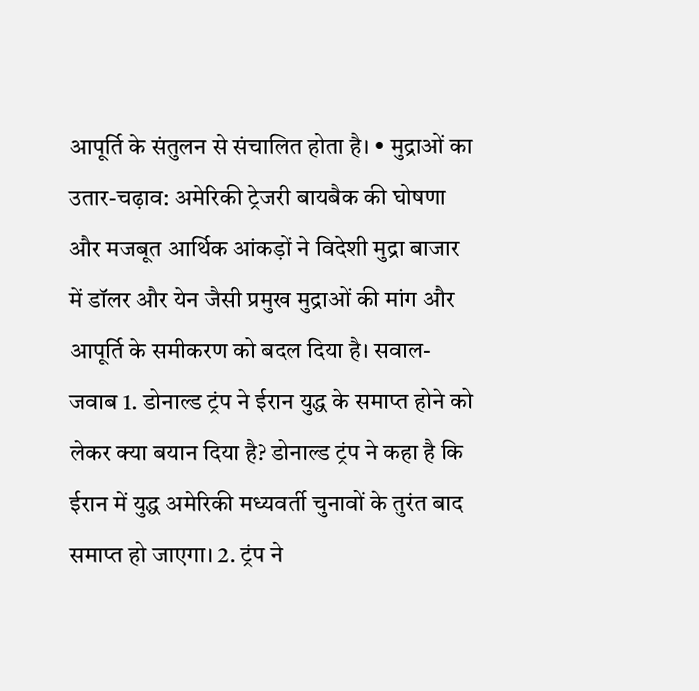आपूर्ति के संतुलन से संचालित होता है। • मुद्राओं का उतार-चढ़ाव: अमेरिकी ट्रेजरी बायबैक की घोषणा और मजबूत आर्थिक आंकड़ों ने विदेशी मुद्रा बाजार में डॉलर और येन जैसी प्रमुख मुद्राओं की मांग और आपूर्ति के समीकरण को बदल दिया है। सवाल-जवाब 1. डोनाल्ड ट्रंप ने ईरान युद्ध के समाप्त होने को लेकर क्या बयान दिया है? डोनाल्ड ट्रंप ने कहा है कि ईरान में युद्ध अमेरिकी मध्यवर्ती चुनावों के तुरंत बाद समाप्त हो जाएगा। 2. ट्रंप ने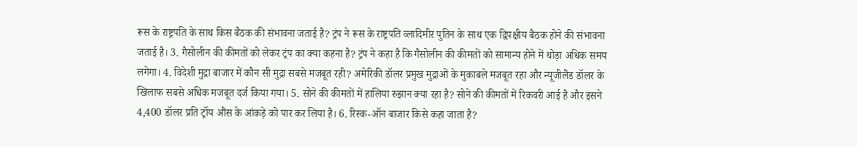रूस के राष्ट्रपति के साथ किस बैठक की संभावना जताई है? ट्रंप ने रूस के राष्ट्रपति व्लादिमीर पुतिन के साथ एक द्विपक्षीय बैठक होने की संभावना जताई है। 3. गैसोलीन की कीमतों को लेकर ट्रंप का क्या कहना है? ट्रंप ने कहा है कि गैसोलीन की कीमतों को सामान्य होने में थोड़ा अधिक समय लगेगा। 4. विदेशी मुद्रा बाजार में कौन सी मुद्रा सबसे मजबूत रही? अमेरिकी डॉलर प्रमुख मुद्राओं के मुकाबले मजबूत रहा और न्यूजीलैंड डॉलर के खिलाफ सबसे अधिक मजबूत दर्ज किया गया। 5. सोने की कीमतों में हालिया रुझान क्या रहा है? सोने की कीमतों में रिकवरी आई है और इसने 4,400 डॉलर प्रति ट्रॉय औंस के आंकड़े को पार कर लिया है। 6. रिस्क-ऑन बाजार किसे कहा जाता है?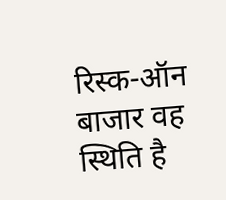रिस्क-ऑन बाजार वह स्थिति है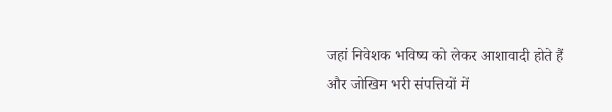जहां निवेशक भविष्य को लेकर आशावादी होते हैं और जोखिम भरी संपत्तियों में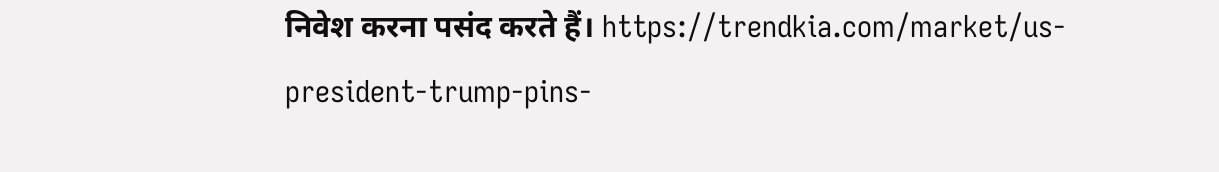निवेश करना पसंद करते हैं। https://trendkia.com/market/us-president-trump-pins-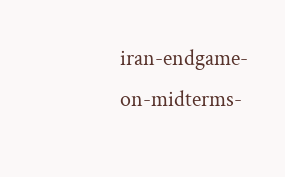iran-endgame-on-midterms-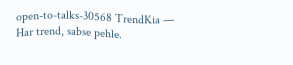open-to-talks-30568 TrendKia — Har trend, sabse pehle.